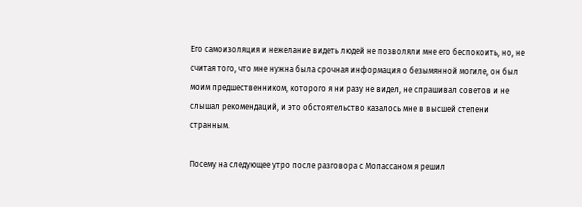Его самоизоляция и нежелание видеть людей не позволяли мне его беспокоить, но, не считая того, что мне нужна была срочная информация о безымянной могиле, он был моим предшественником, которого я ни разу не видел, не спрашивал советов и не слышал рекомендаций, и это обстоятельство казалось мне в высшей степени странным.

Посему на следующее утро после разговора с Мопассаном я решил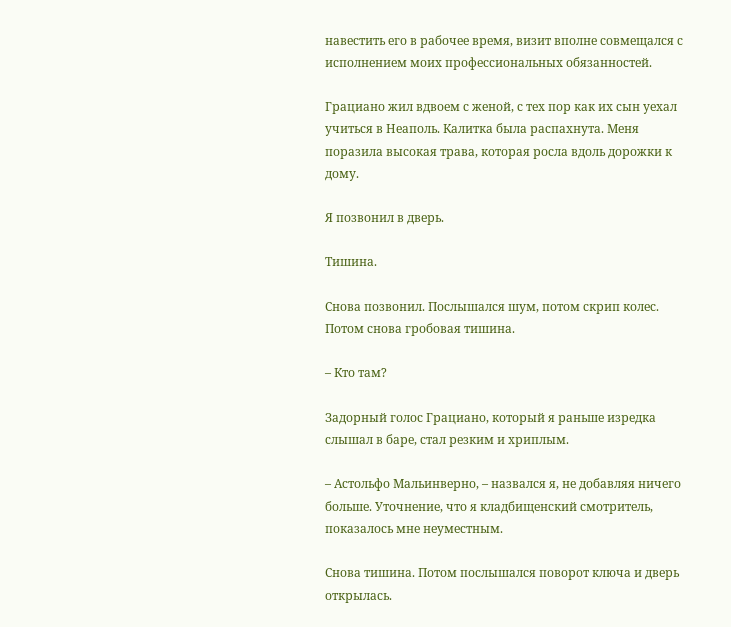навестить его в рабочее время, визит вполне совмещался с исполнением моих профессиональных обязанностей.

Грациано жил вдвоем с женой, с тех пор как их сын уехал учиться в Неаполь. Калитка была распахнута. Меня поразила высокая трава, которая росла вдоль дорожки к дому.

Я позвонил в дверь.

Тишина.

Снова позвонил. Послышался шум, потом скрип колес. Потом снова гробовая тишина.

– Кто там?

Задорный голос Грациано, который я раньше изредка слышал в баре, стал резким и хриплым.

– Астольфо Мальинверно, – назвался я, не добавляя ничего больше. Уточнение, что я кладбищенский смотритель, показалось мне неуместным.

Снова тишина. Потом послышался поворот ключа и дверь открылась.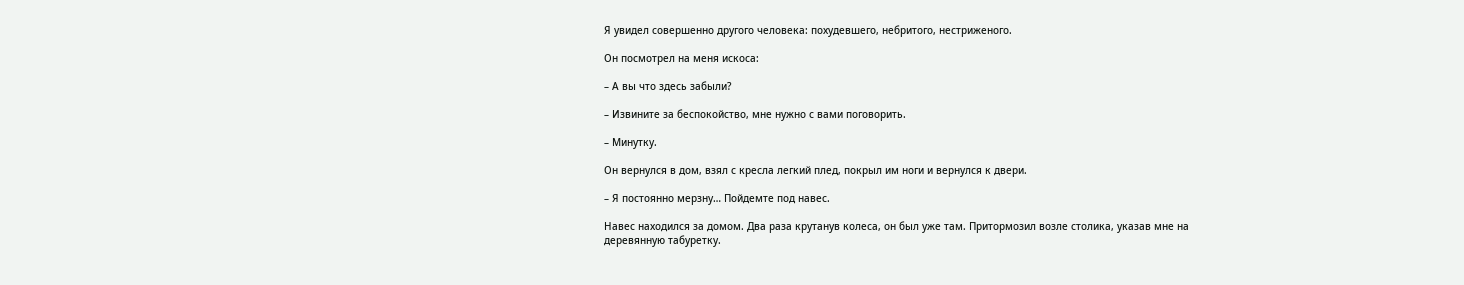Я увидел совершенно другого человека: похудевшего, небритого, нестриженого.

Он посмотрел на меня искоса:

– А вы что здесь забыли?

– Извините за беспокойство, мне нужно с вами поговорить.

– Минутку.

Он вернулся в дом, взял с кресла легкий плед, покрыл им ноги и вернулся к двери.

– Я постоянно мерзну… Пойдемте под навес.

Навес находился за домом. Два раза крутанув колеса, он был уже там. Притормозил возле столика, указав мне на деревянную табуретку.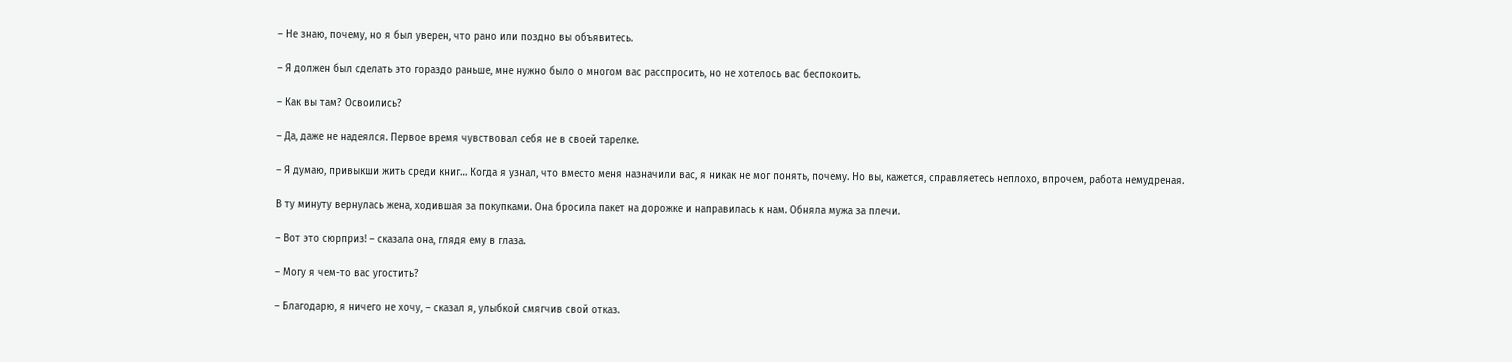– Не знаю, почему, но я был уверен, что рано или поздно вы объявитесь.

– Я должен был сделать это гораздо раньше, мне нужно было о многом вас расспросить, но не хотелось вас беспокоить.

– Как вы там? Освоились?

– Да, даже не надеялся. Первое время чувствовал себя не в своей тарелке.

– Я думаю, привыкши жить среди книг… Когда я узнал, что вместо меня назначили вас, я никак не мог понять, почему. Но вы, кажется, справляетесь неплохо, впрочем, работа немудреная.

В ту минуту вернулась жена, ходившая за покупками. Она бросила пакет на дорожке и направилась к нам. Обняла мужа за плечи.

– Вот это сюрприз! – сказала она, глядя ему в глаза.

– Могу я чем-то вас угостить?

– Благодарю, я ничего не хочу, – сказал я, улыбкой смягчив свой отказ.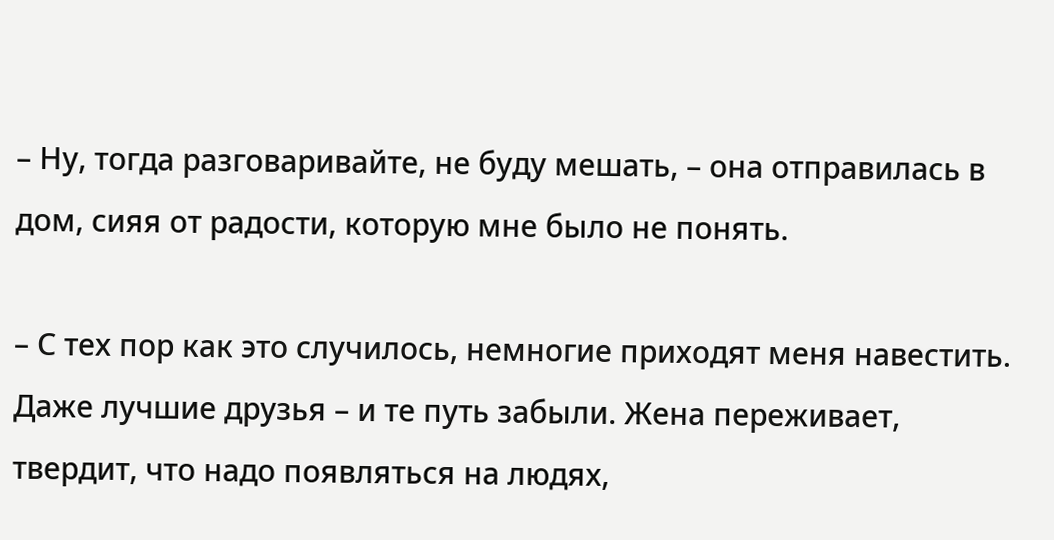– Ну, тогда разговаривайте, не буду мешать, – она отправилась в дом, сияя от радости, которую мне было не понять.

– С тех пор как это случилось, немногие приходят меня навестить. Даже лучшие друзья – и те путь забыли. Жена переживает, твердит, что надо появляться на людях,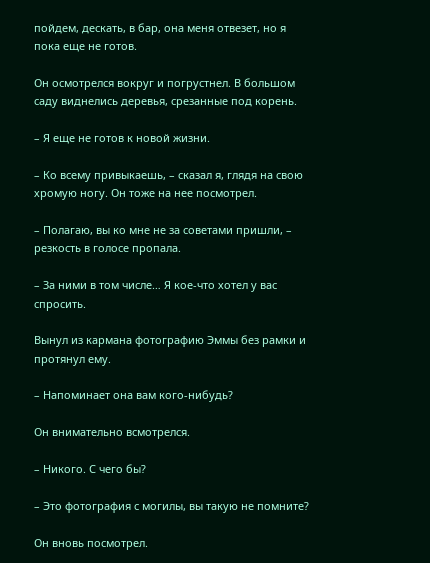пойдем, дескать, в бар, она меня отвезет, но я пока еще не готов.

Он осмотрелся вокруг и погрустнел. В большом саду виднелись деревья, срезанные под корень.

– Я еще не готов к новой жизни.

– Ко всему привыкаешь, – сказал я, глядя на свою хромую ногу. Он тоже на нее посмотрел.

– Полагаю, вы ко мне не за советами пришли, – резкость в голосе пропала.

– За ними в том числе… Я кое-что хотел у вас спросить.

Вынул из кармана фотографию Эммы без рамки и протянул ему.

– Напоминает она вам кого-нибудь?

Он внимательно всмотрелся.

– Никого. С чего бы?

– Это фотография с могилы, вы такую не помните?

Он вновь посмотрел.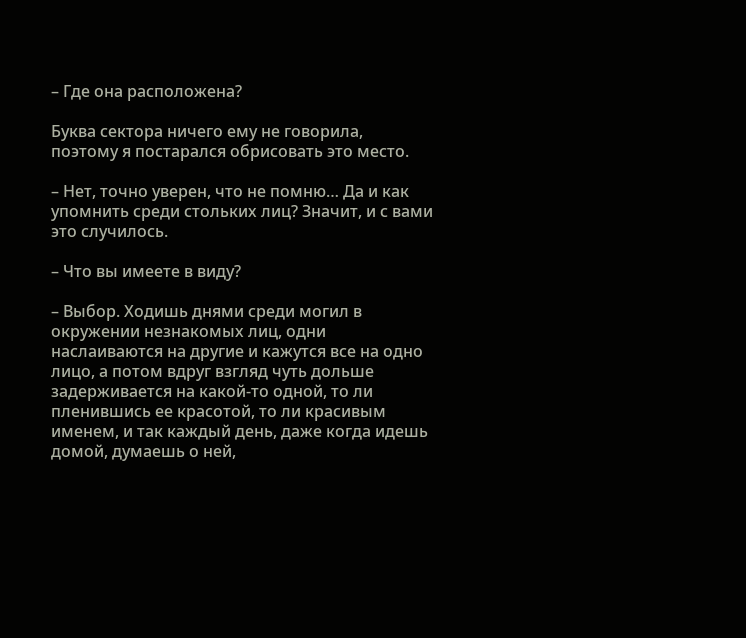– Где она расположена?

Буква сектора ничего ему не говорила, поэтому я постарался обрисовать это место.

– Нет, точно уверен, что не помню… Да и как упомнить среди стольких лиц? Значит, и с вами это случилось.

– Что вы имеете в виду?

– Выбор. Ходишь днями среди могил в окружении незнакомых лиц, одни наслаиваются на другие и кажутся все на одно лицо, а потом вдруг взгляд чуть дольше задерживается на какой-то одной, то ли пленившись ее красотой, то ли красивым именем, и так каждый день, даже когда идешь домой, думаешь о ней,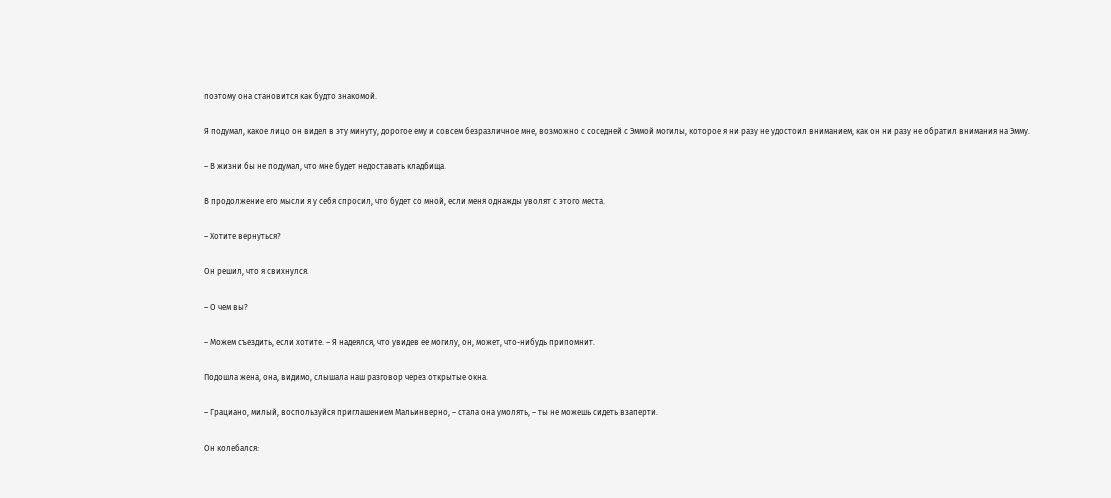поэтому она становится как будто знакомой.

Я подумал, какое лицо он видел в эту минуту, дорогое ему и совсем безразличное мне, возможно с соседней с Эммой могилы, которое я ни разу не удостоил вниманием, как он ни разу не обратил внимания на Эмму.

– В жизни бы не подумал, что мне будет недоставать кладбища.

В продолжение его мысли я у себя спросил, что будет со мной, если меня однажды уволят с этого места.

– Хотите вернуться?

Он решил, что я свихнулся.

– О чем вы?

– Можем съездить, если хотите. – Я надеялся, что увидев ее могилу, он, может, что-нибудь припомнит.

Подошла жена, она, видимо, слышала наш разговор через открытые окна.

– Грациано, милый, воспользуйся приглашением Мальинверно, – стала она умолять, – ты не можешь сидеть взаперти.

Он колебался: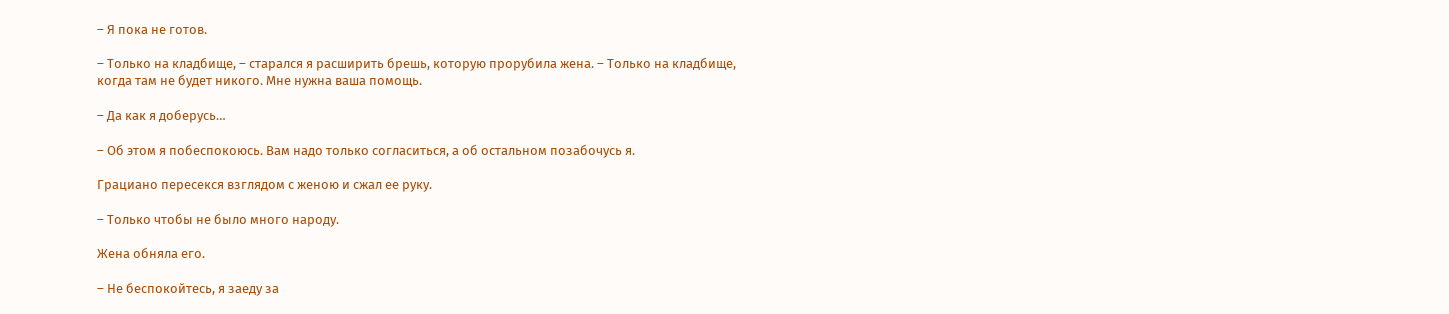– Я пока не готов.

– Только на кладбище, – старался я расширить брешь, которую прорубила жена. – Только на кладбище, когда там не будет никого. Мне нужна ваша помощь.

– Да как я доберусь…

– Об этом я побеспокоюсь. Вам надо только согласиться, а об остальном позабочусь я.

Грациано пересекся взглядом с женою и сжал ее руку.

– Только чтобы не было много народу.

Жена обняла его.

– Не беспокойтесь, я заеду за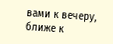вами к вечеру, ближе к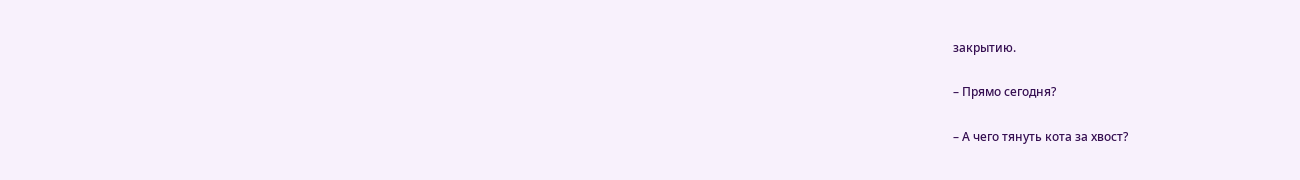закрытию.

– Прямо сегодня?

– А чего тянуть кота за хвост?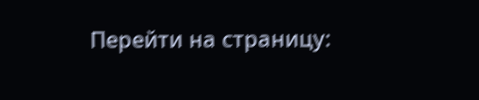Перейти на страницу: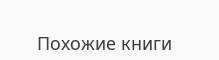Похожие книги